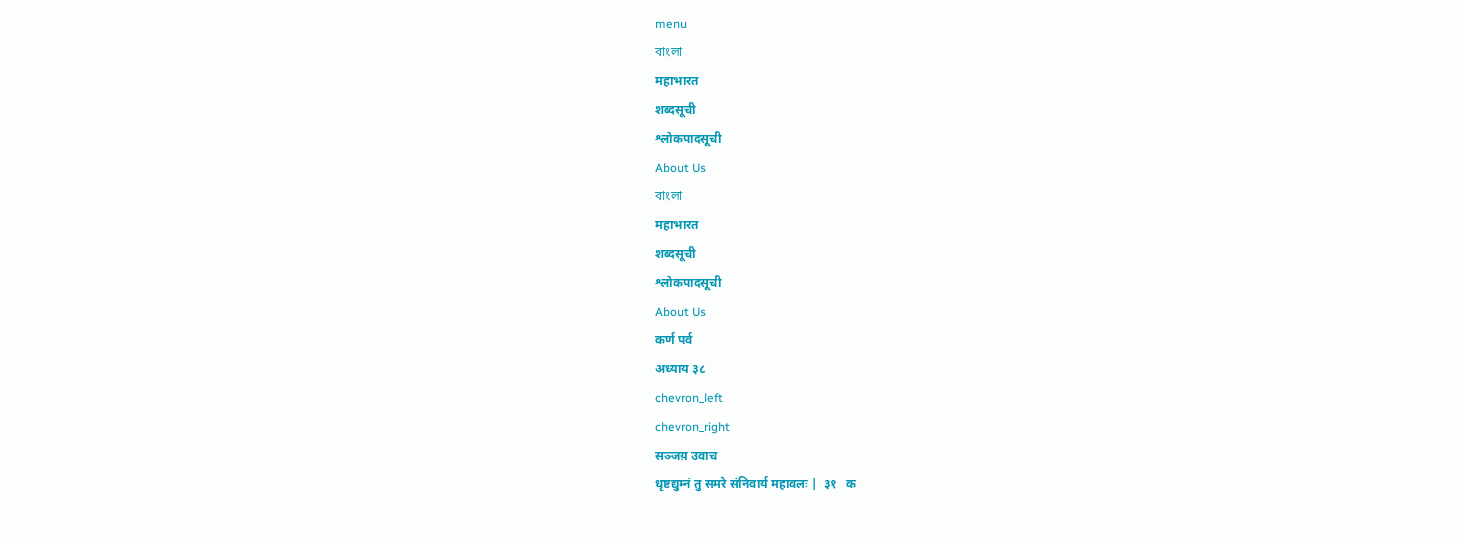menu
বাংলা
महाभारत
शब्दसूची
श्लोकपादसूची
About Us
বাংলা
महाभारत
शब्दसूची
श्लोकपादसूची
About Us
कर्ण पर्व
अध्याय ३८
chevron_left
chevron_right
सञ्जय़ उवाच
धृष्टद्युम्नं तु समरे संनिवार्य महावलः |  ३१   क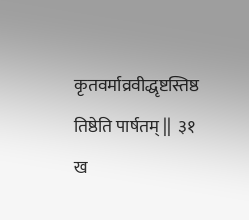कृतवर्माव्रवीद्धृष्टस्तिष्ठ तिष्ठेति पार्षतम् ||  ३१   ख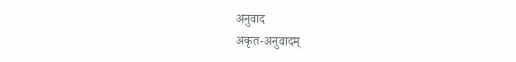अनुवाद
अकृत-अनुवादम्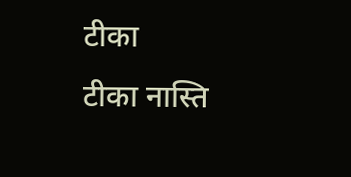टीका
टीका नास्ति